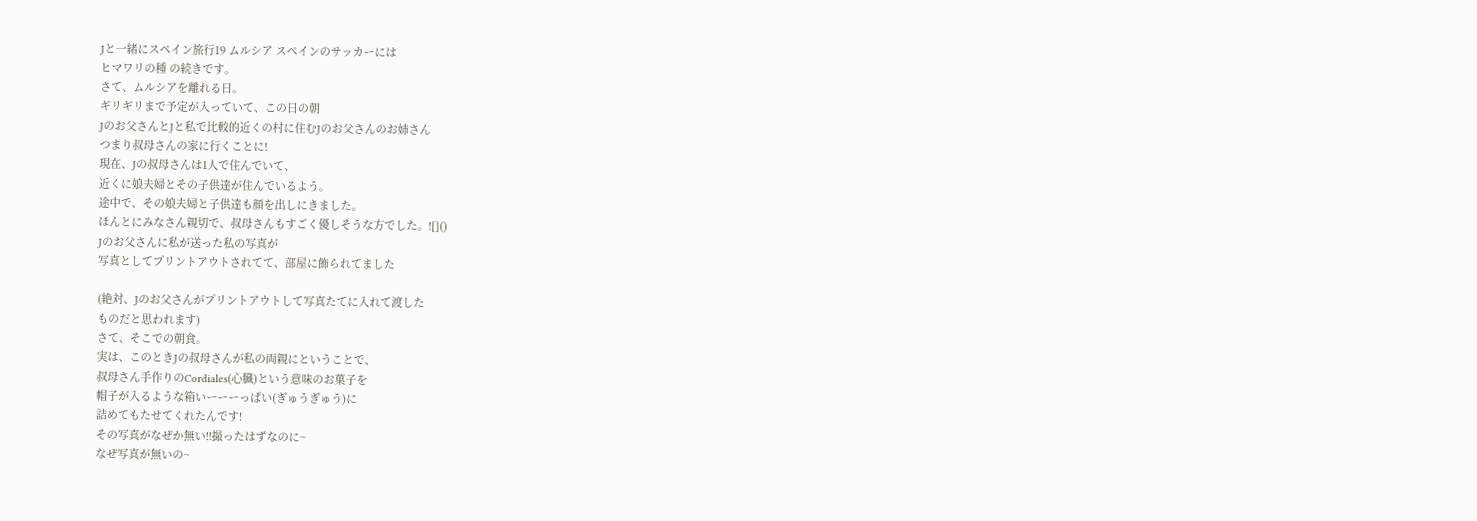Jと一緒にスペイン旅行19 ムルシア スペインのサッカーには
ヒマワリの種 の続きです。
さて、ムルシアを離れる日。
ギリギリまで予定が入っていて、この日の朝
Jのお父さんとJと私で比較的近くの村に住むJのお父さんのお姉さん
つまり叔母さんの家に行くことに!
現在、Jの叔母さんは1人で住んでいて、
近くに娘夫婦とその子供達が住んでいるよう。
途中で、その娘夫婦と子供達も顔を出しにきました。
ほんとにみなさん親切で、叔母さんもすごく優しそうな方でした。![]()
Jのお父さんに私が送った私の写真が
写真としてプリントアウトされてて、部屋に飾られてました

(絶対、Jのお父さんがプリントアウトして写真たてに入れて渡した
ものだと思われます)
さて、そこでの朝食。
実は、このときJの叔母さんが私の両親にということで、
叔母さん手作りのCordiales(心臓)という意味のお菓子を
帽子が入るような箱いーーーっぱい(ぎゅうぎゅう)に
詰めてもたせてくれたんです!
その写真がなぜか無い!!撮ったはずなのに~
なぜ写真が無いの~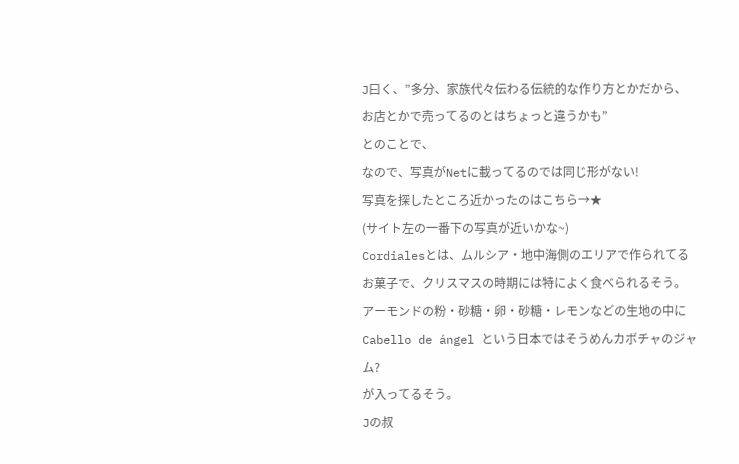J曰く、”多分、家族代々伝わる伝統的な作り方とかだから、
お店とかで売ってるのとはちょっと違うかも”
とのことで、
なので、写真がNetに載ってるのでは同じ形がない!
写真を探したところ近かったのはこちら→★
(サイト左の一番下の写真が近いかな~)
Cordialesとは、ムルシア・地中海側のエリアで作られてる
お菓子で、クリスマスの時期には特によく食べられるそう。
アーモンドの粉・砂糖・卵・砂糖・レモンなどの生地の中に
Cabello de ángel という日本ではそうめんカボチャのジャム?
が入ってるそう。
Jの叔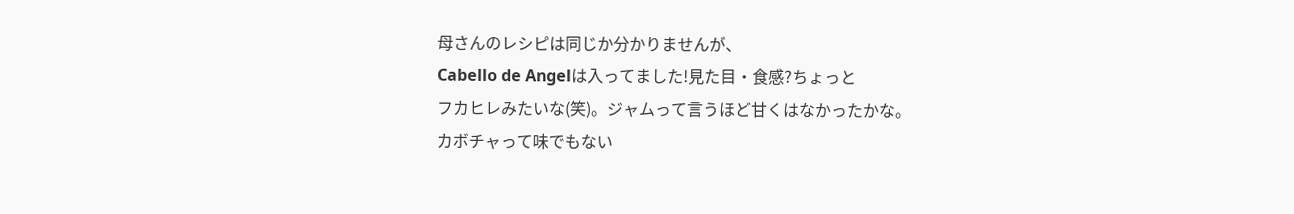母さんのレシピは同じか分かりませんが、
Cabello de Angelは入ってました!見た目・食感?ちょっと
フカヒレみたいな(笑)。ジャムって言うほど甘くはなかったかな。
カボチャって味でもない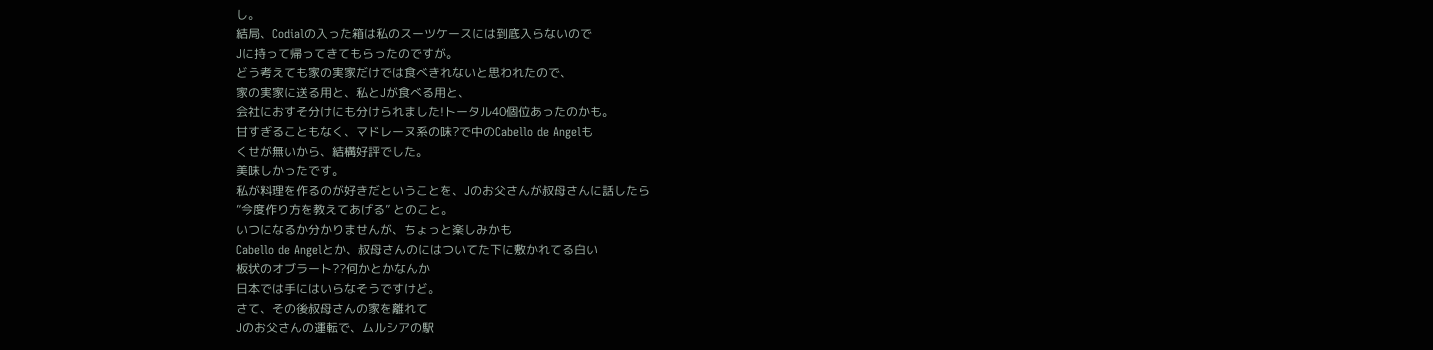し。
結局、Codialの入った箱は私のスーツケースには到底入らないので
Jに持って帰ってきてもらったのですが。
どう考えても家の実家だけでは食べきれないと思われたので、
家の実家に送る用と、私とJが食べる用と、
会社におすそ分けにも分けられました!トータル40個位あったのかも。
甘すぎることもなく、マドレーヌ系の味?で中のCabello de Angelも
くせが無いから、結構好評でした。
美味しかったです。
私が料理を作るのが好きだということを、Jのお父さんが叔母さんに話したら
”今度作り方を教えてあげる” とのこと。
いつになるか分かりませんが、ちょっと楽しみかも
Cabello de Angelとか、叔母さんのにはついてた下に敷かれてる白い
板状のオブラート??何かとかなんか
日本では手にはいらなそうですけど。
さて、その後叔母さんの家を離れて
Jのお父さんの運転で、ムルシアの駅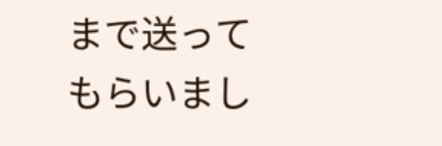まで送ってもらいまし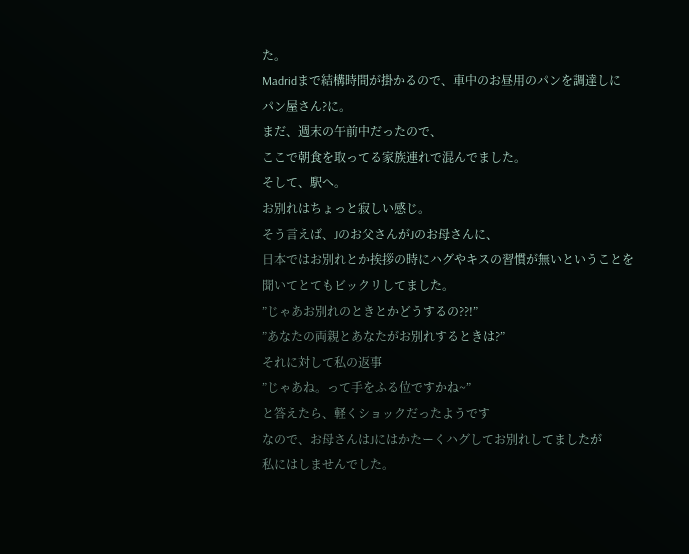た。
Madridまで結構時間が掛かるので、車中のお昼用のパンを調達しに
パン屋さん?に。
まだ、週末の午前中だったので、
ここで朝食を取ってる家族連れで混んでました。
そして、駅へ。
お別れはちょっと寂しい感じ。
そう言えば、Jのお父さんがJのお母さんに、
日本ではお別れとか挨拶の時にハグやキスの習慣が無いということを
聞いてとてもビックリしてました。
”じゃあお別れのときとかどうするの??!”
”あなたの両親とあなたがお別れするときは?”
それに対して私の返事
”じゃあね。って手をふる位ですかね~”
と答えたら、軽くショックだったようです
なので、お母さんはJにはかたーくハグしてお別れしてましたが
私にはしませんでした。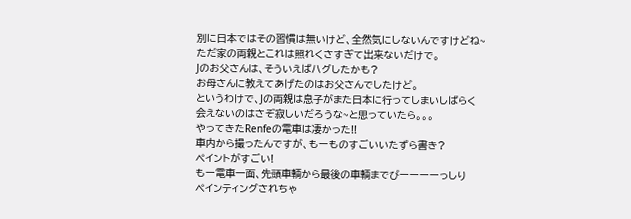別に日本ではその習慣は無いけど、全然気にしないんですけどね~
ただ家の両親とこれは照れくさすぎて出来ないだけで。
Jのお父さんは、そういえばハグしたかも?
お母さんに教えてあげたのはお父さんでしたけど。
というわけで、Jの両親は息子がまた日本に行ってしまいしばらく
会えないのはさぞ寂しいだろうな~と思っていたら。。。
やってきたRenfeの電車は凄かった!!
車内から撮ったんですが、もーものすごいいたずら書き?
ペイントがすごい!
もー電車一面、先頭車輌から最後の車輌までびーーーーっしり
ペインティングされちゃ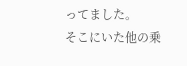ってました。
そこにいた他の乗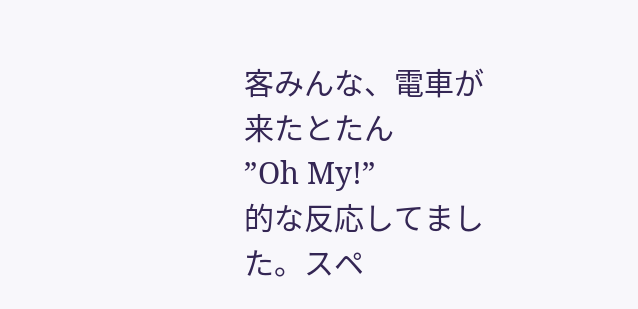客みんな、電車が来たとたん
”Oh My!”
的な反応してました。スペ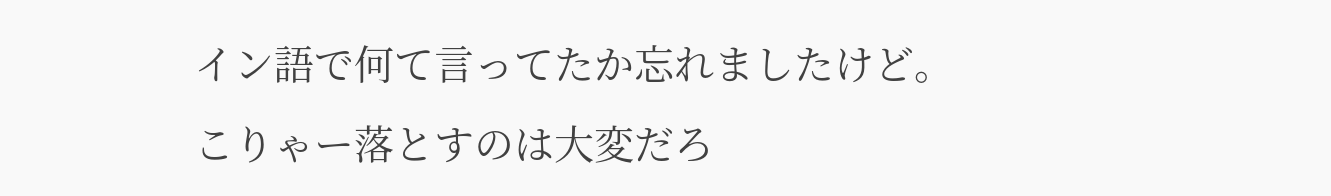イン語で何て言ってたか忘れましたけど。
こりゃー落とすのは大変だろ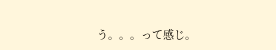う。。。って感じ。